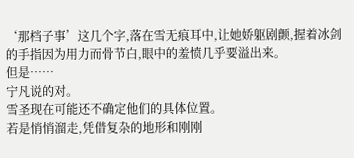‘那档子事’这几个字,落在雪无痕耳中,让她娇躯剧颤,握着冰剑的手指因为用力而骨节白,眼中的羞愤几乎要溢出来。
但是……
宁凡说的对。
雪圣现在可能还不确定他们的具体位置。
若是悄悄溜走,凭借复杂的地形和刚刚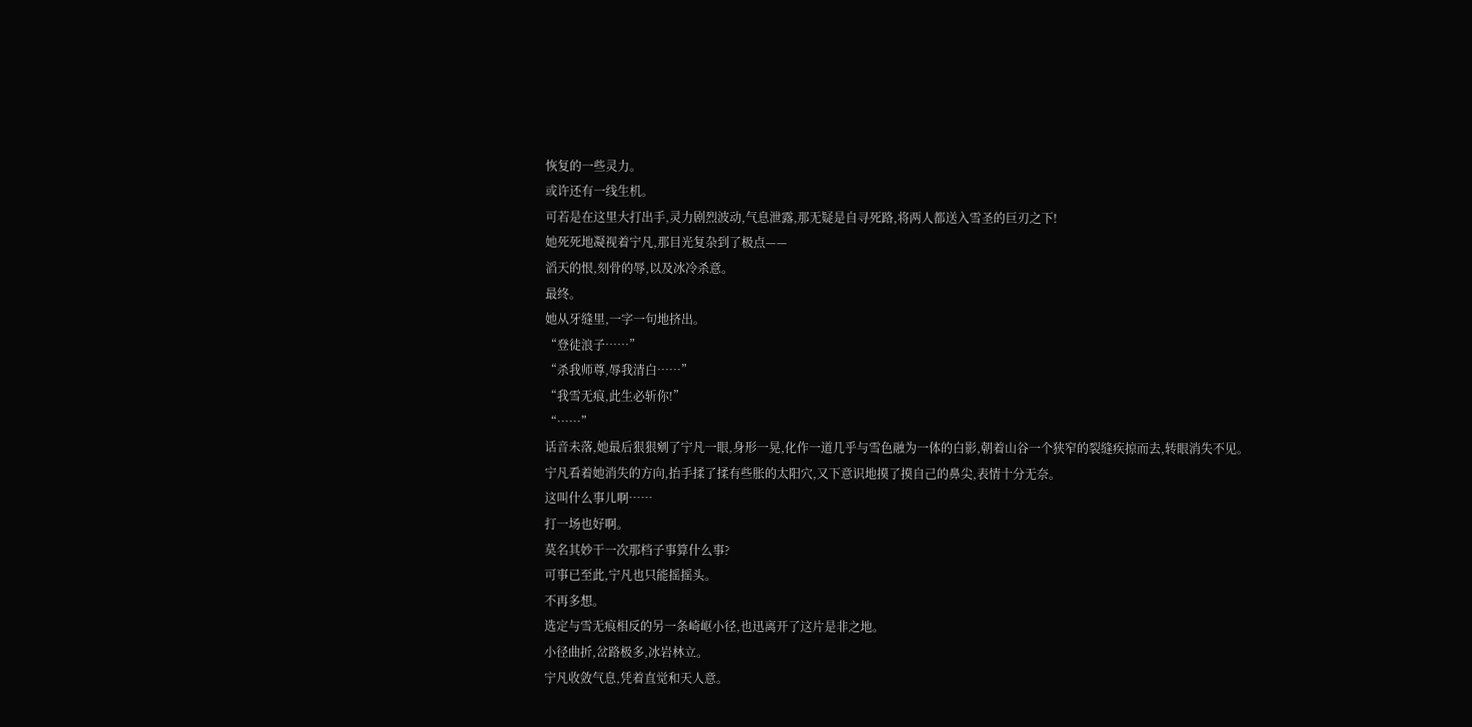恢复的一些灵力。
或许还有一线生机。
可若是在这里大打出手,灵力剧烈波动,气息泄露,那无疑是自寻死路,将两人都送入雪圣的巨刃之下!
她死死地凝视着宁凡,那目光复杂到了极点——
滔天的恨,刻骨的辱,以及冰冷杀意。
最终。
她从牙缝里,一字一句地挤出。
“登徒浪子……”
“杀我师尊,辱我清白……”
“我雪无痕,此生必斩你!”
“……”
话音未落,她最后狠狠剜了宁凡一眼,身形一晃,化作一道几乎与雪色融为一体的白影,朝着山谷一个狭窄的裂缝疾掠而去,转眼消失不见。
宁凡看着她消失的方向,抬手揉了揉有些胀的太阳穴,又下意识地摸了摸自己的鼻尖,表情十分无奈。
这叫什么事儿啊……
打一场也好啊。
莫名其妙干一次那档子事算什么事?
可事已至此,宁凡也只能摇摇头。
不再多想。
选定与雪无痕相反的另一条崎岖小径,也迅离开了这片是非之地。
小径曲折,岔路极多,冰岩林立。
宁凡收敛气息,凭着直觉和天人意。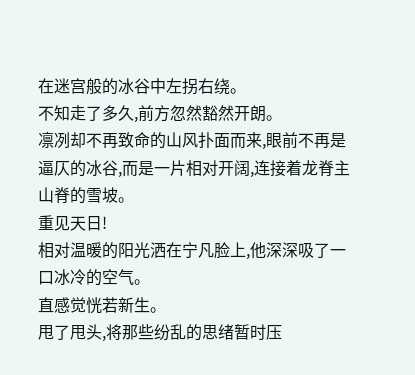在迷宫般的冰谷中左拐右绕。
不知走了多久,前方忽然豁然开朗。
凛冽却不再致命的山风扑面而来,眼前不再是逼仄的冰谷,而是一片相对开阔,连接着龙脊主山脊的雪坡。
重见天日!
相对温暖的阳光洒在宁凡脸上,他深深吸了一口冰冷的空气。
直感觉恍若新生。
甩了甩头,将那些纷乱的思绪暂时压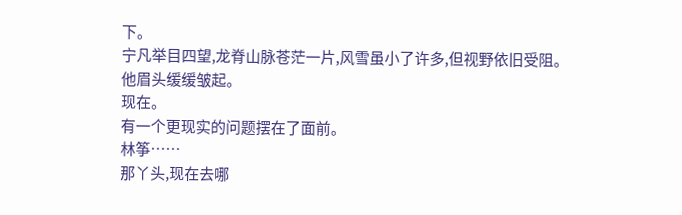下。
宁凡举目四望,龙脊山脉苍茫一片,风雪虽小了许多,但视野依旧受阻。
他眉头缓缓皱起。
现在。
有一个更现实的问题摆在了面前。
林筝……
那丫头,现在去哪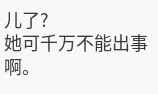儿了?
她可千万不能出事啊。